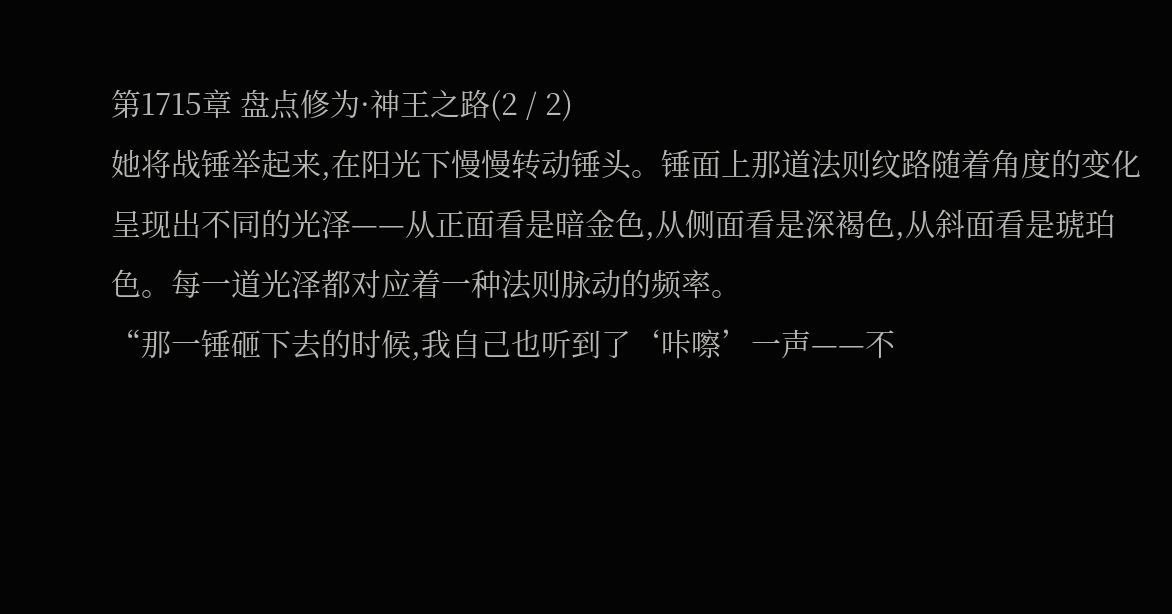第1715章 盘点修为·神王之路(2 / 2)
她将战锤举起来,在阳光下慢慢转动锤头。锤面上那道法则纹路随着角度的变化呈现出不同的光泽——从正面看是暗金色,从侧面看是深褐色,从斜面看是琥珀色。每一道光泽都对应着一种法则脉动的频率。
“那一锤砸下去的时候,我自己也听到了‘咔嚓’一声——不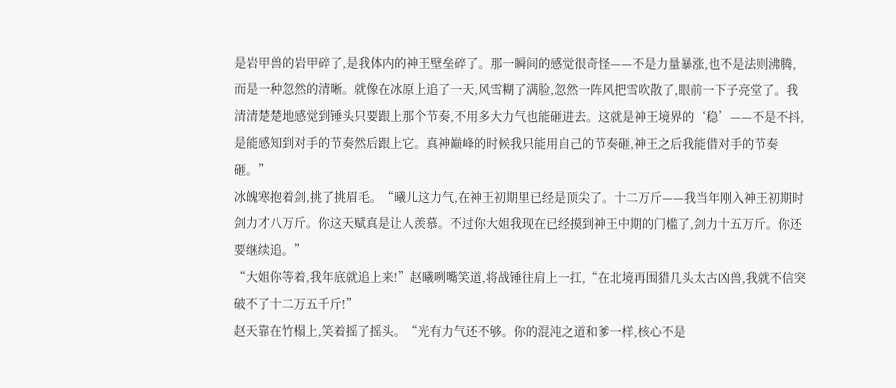是岩甲兽的岩甲碎了,是我体内的神王壁垒碎了。那一瞬间的感觉很奇怪——不是力量暴涨,也不是法则沸腾,而是一种忽然的清晰。就像在冰原上追了一天,风雪糊了满脸,忽然一阵风把雪吹散了,眼前一下子亮堂了。我清清楚楚地感觉到锤头只要跟上那个节奏,不用多大力气也能砸进去。这就是神王境界的‘稳’——不是不抖,是能感知到对手的节奏然后跟上它。真神巅峰的时候我只能用自己的节奏砸,神王之后我能借对手的节奏砸。”
冰魄寒抱着剑,挑了挑眉毛。“曦儿这力气,在神王初期里已经是顶尖了。十二万斤——我当年刚入神王初期时剑力才八万斤。你这天赋真是让人羡慕。不过你大姐我现在已经摸到神王中期的门槛了,剑力十五万斤。你还要继续追。”
“大姐你等着,我年底就追上来!”赵曦咧嘴笑道,将战锤往肩上一扛,“在北境再围猎几头太古凶兽,我就不信突破不了十二万五千斤!”
赵天靠在竹榻上,笑着摇了摇头。“光有力气还不够。你的混沌之道和爹一样,核心不是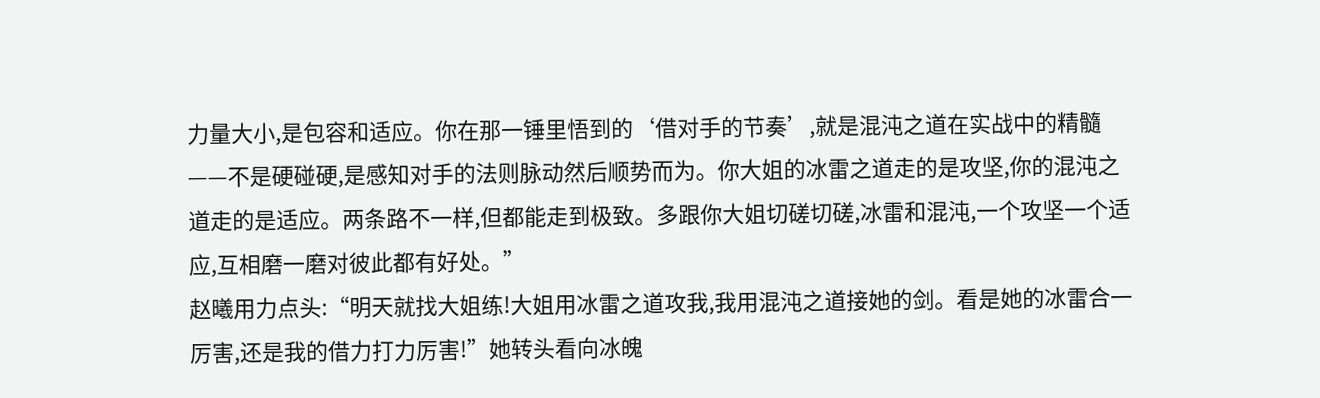力量大小,是包容和适应。你在那一锤里悟到的‘借对手的节奏’,就是混沌之道在实战中的精髓——不是硬碰硬,是感知对手的法则脉动然后顺势而为。你大姐的冰雷之道走的是攻坚,你的混沌之道走的是适应。两条路不一样,但都能走到极致。多跟你大姐切磋切磋,冰雷和混沌,一个攻坚一个适应,互相磨一磨对彼此都有好处。”
赵曦用力点头:“明天就找大姐练!大姐用冰雷之道攻我,我用混沌之道接她的剑。看是她的冰雷合一厉害,还是我的借力打力厉害!”她转头看向冰魄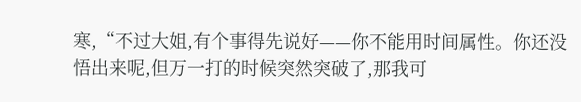寒,“不过大姐,有个事得先说好——你不能用时间属性。你还没悟出来呢,但万一打的时候突然突破了,那我可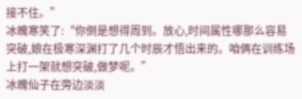接不住。”
冰魄寒笑了:“你倒是想得周到。放心,时间属性哪那么容易突破,娘在极寒深渊打了几个时辰才悟出来的。咱俩在训练场上打一架就想突破,做梦呢。”
冰魄仙子在旁边淡淡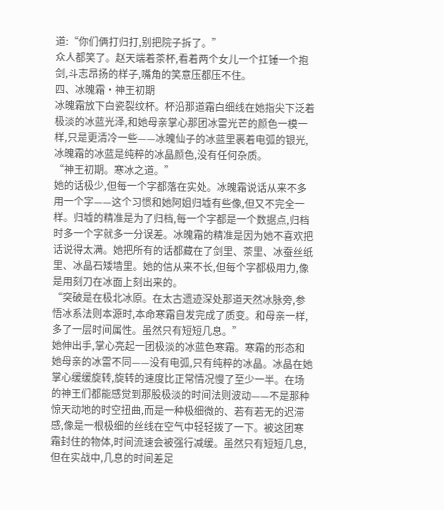道:“你们俩打归打,别把院子拆了。”
众人都笑了。赵天端着茶杯,看着两个女儿一个扛锤一个抱剑,斗志昂扬的样子,嘴角的笑意压都压不住。
四、冰魄霜·神王初期
冰魄霜放下白瓷裂纹杯。杯沿那道霜白细线在她指尖下泛着极淡的冰蓝光泽,和她母亲掌心那团冰雷光芒的颜色一模一样,只是更清冷一些——冰魄仙子的冰蓝里裹着电弧的银光,冰魄霜的冰蓝是纯粹的冰晶颜色,没有任何杂质。
“神王初期。寒冰之道。”
她的话极少,但每一个字都落在实处。冰魄霜说话从来不多用一个字——这个习惯和她阿姐归墟有些像,但又不完全一样。归墟的精准是为了归档,每一个字都是一个数据点,归档时多一个字就多一分误差。冰魄霜的精准是因为她不喜欢把话说得太满。她把所有的话都藏在了剑里、茶里、冰蚕丝纸里、冰晶石矮墙里。她的信从来不长,但每个字都极用力,像是用刻刀在冰面上刻出来的。
“突破是在极北冰原。在太古遗迹深处那道天然冰脉旁,参悟冰系法则本源时,本命寒霜自发完成了质变。和母亲一样,多了一层时间属性。虽然只有短短几息。”
她伸出手,掌心亮起一团极淡的冰蓝色寒霜。寒霜的形态和她母亲的冰雷不同——没有电弧,只有纯粹的冰晶。冰晶在她掌心缓缓旋转,旋转的速度比正常情况慢了至少一半。在场的神王们都能感觉到那股极淡的时间法则波动——不是那种惊天动地的时空扭曲,而是一种极细微的、若有若无的迟滞感,像是一根极细的丝线在空气中轻轻拨了一下。被这团寒霜封住的物体,时间流速会被强行减缓。虽然只有短短几息,但在实战中,几息的时间差足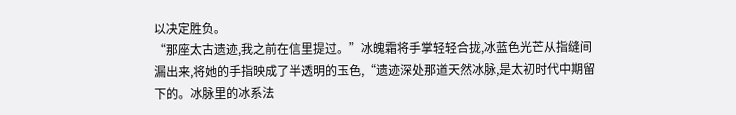以决定胜负。
“那座太古遗迹,我之前在信里提过。”冰魄霜将手掌轻轻合拢,冰蓝色光芒从指缝间漏出来,将她的手指映成了半透明的玉色,“遗迹深处那道天然冰脉,是太初时代中期留下的。冰脉里的冰系法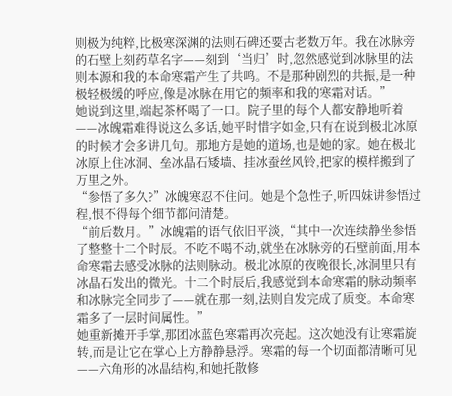则极为纯粹,比极寒深渊的法则石碑还要古老数万年。我在冰脉旁的石壁上刻药草名字——刻到‘当归’时,忽然感觉到冰脉里的法则本源和我的本命寒霜产生了共鸣。不是那种剧烈的共振,是一种极轻极缓的呼应,像是冰脉在用它的频率和我的寒霜对话。”
她说到这里,端起茶杯喝了一口。院子里的每个人都安静地听着——冰魄霜难得说这么多话,她平时惜字如金,只有在说到极北冰原的时候才会多讲几句。那地方是她的道场,也是她的家。她在极北冰原上住冰洞、垒冰晶石矮墙、挂冰蚕丝风铃,把家的模样搬到了万里之外。
“参悟了多久?”冰魄寒忍不住问。她是个急性子,听四妹讲参悟过程,恨不得每个细节都问清楚。
“前后数月。”冰魄霜的语气依旧平淡,“其中一次连续静坐参悟了整整十二个时辰。不吃不喝不动,就坐在冰脉旁的石壁前面,用本命寒霜去感受冰脉的法则脉动。极北冰原的夜晚很长,冰洞里只有冰晶石发出的微光。十二个时辰后,我感觉到本命寒霜的脉动频率和冰脉完全同步了——就在那一刻,法则自发完成了质变。本命寒霜多了一层时间属性。”
她重新摊开手掌,那团冰蓝色寒霜再次亮起。这次她没有让寒霜旋转,而是让它在掌心上方静静悬浮。寒霜的每一个切面都清晰可见——六角形的冰晶结构,和她托散修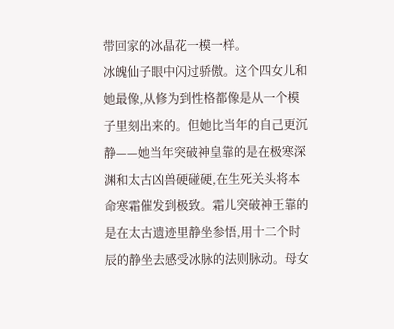带回家的冰晶花一模一样。
冰魄仙子眼中闪过骄傲。这个四女儿和她最像,从修为到性格都像是从一个模子里刻出来的。但她比当年的自己更沉静——她当年突破神皇靠的是在极寒深渊和太古凶兽硬碰硬,在生死关头将本命寒霜催发到极致。霜儿突破神王靠的是在太古遗迹里静坐参悟,用十二个时辰的静坐去感受冰脉的法则脉动。母女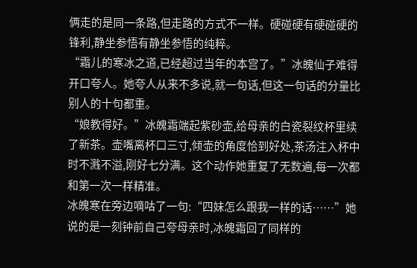俩走的是同一条路,但走路的方式不一样。硬碰硬有硬碰硬的锋利,静坐参悟有静坐参悟的纯粹。
“霜儿的寒冰之道,已经超过当年的本宫了。”冰魄仙子难得开口夸人。她夸人从来不多说,就一句话,但这一句话的分量比别人的十句都重。
“娘教得好。”冰魄霜端起紫砂壶,给母亲的白瓷裂纹杯里续了新茶。壶嘴离杯口三寸,倾壶的角度恰到好处,茶汤注入杯中时不溅不溢,刚好七分满。这个动作她重复了无数遍,每一次都和第一次一样精准。
冰魄寒在旁边嘀咕了一句:“四妹怎么跟我一样的话……”她说的是一刻钟前自己夸母亲时,冰魄霜回了同样的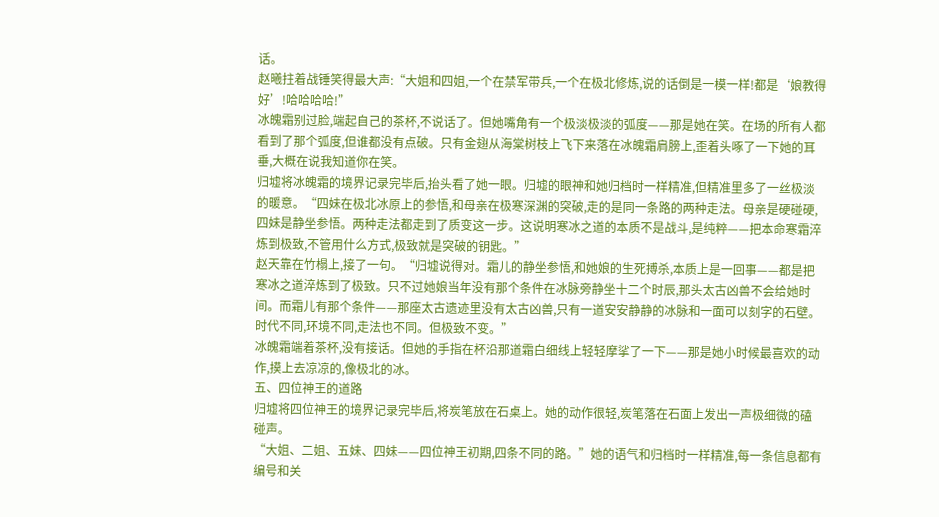话。
赵曦拄着战锤笑得最大声:“大姐和四姐,一个在禁军带兵,一个在极北修炼,说的话倒是一模一样!都是‘娘教得好’!哈哈哈哈!”
冰魄霜别过脸,端起自己的茶杯,不说话了。但她嘴角有一个极淡极淡的弧度——那是她在笑。在场的所有人都看到了那个弧度,但谁都没有点破。只有金翅从海棠树枝上飞下来落在冰魄霜肩膀上,歪着头啄了一下她的耳垂,大概在说我知道你在笑。
归墟将冰魄霜的境界记录完毕后,抬头看了她一眼。归墟的眼神和她归档时一样精准,但精准里多了一丝极淡的暖意。“四妹在极北冰原上的参悟,和母亲在极寒深渊的突破,走的是同一条路的两种走法。母亲是硬碰硬,四妹是静坐参悟。两种走法都走到了质变这一步。这说明寒冰之道的本质不是战斗,是纯粹——把本命寒霜淬炼到极致,不管用什么方式,极致就是突破的钥匙。”
赵天靠在竹榻上,接了一句。“归墟说得对。霜儿的静坐参悟,和她娘的生死搏杀,本质上是一回事——都是把寒冰之道淬炼到了极致。只不过她娘当年没有那个条件在冰脉旁静坐十二个时辰,那头太古凶兽不会给她时间。而霜儿有那个条件——那座太古遗迹里没有太古凶兽,只有一道安安静静的冰脉和一面可以刻字的石壁。时代不同,环境不同,走法也不同。但极致不变。”
冰魄霜端着茶杯,没有接话。但她的手指在杯沿那道霜白细线上轻轻摩挲了一下——那是她小时候最喜欢的动作,摸上去凉凉的,像极北的冰。
五、四位神王的道路
归墟将四位神王的境界记录完毕后,将炭笔放在石桌上。她的动作很轻,炭笔落在石面上发出一声极细微的磕碰声。
“大姐、二姐、五妹、四妹——四位神王初期,四条不同的路。”她的语气和归档时一样精准,每一条信息都有编号和关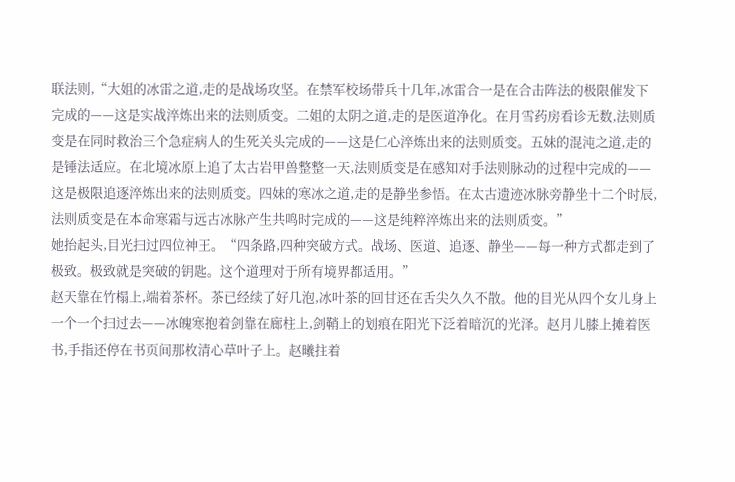联法则,“大姐的冰雷之道,走的是战场攻坚。在禁军校场带兵十几年,冰雷合一是在合击阵法的极限催发下完成的——这是实战淬炼出来的法则质变。二姐的太阴之道,走的是医道净化。在月雪药房看诊无数,法则质变是在同时救治三个急症病人的生死关头完成的——这是仁心淬炼出来的法则质变。五妹的混沌之道,走的是锤法适应。在北境冰原上追了太古岩甲兽整整一天,法则质变是在感知对手法则脉动的过程中完成的——这是极限追逐淬炼出来的法则质变。四妹的寒冰之道,走的是静坐参悟。在太古遗迹冰脉旁静坐十二个时辰,法则质变是在本命寒霜与远古冰脉产生共鸣时完成的——这是纯粹淬炼出来的法则质变。”
她抬起头,目光扫过四位神王。“四条路,四种突破方式。战场、医道、追逐、静坐——每一种方式都走到了极致。极致就是突破的钥匙。这个道理对于所有境界都适用。”
赵天靠在竹榻上,端着茶杯。茶已经续了好几泡,冰叶茶的回甘还在舌尖久久不散。他的目光从四个女儿身上一个一个扫过去——冰魄寒抱着剑靠在廊柱上,剑鞘上的划痕在阳光下泛着暗沉的光泽。赵月儿膝上摊着医书,手指还停在书页间那枚清心草叶子上。赵曦拄着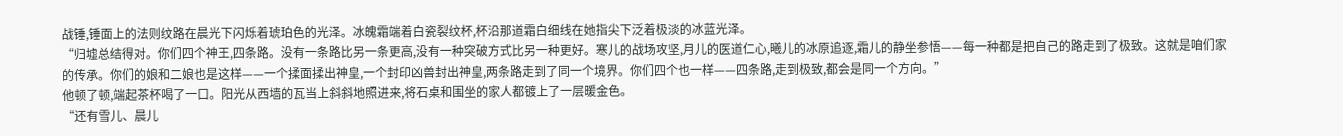战锤,锤面上的法则纹路在晨光下闪烁着琥珀色的光泽。冰魄霜端着白瓷裂纹杯,杯沿那道霜白细线在她指尖下泛着极淡的冰蓝光泽。
“归墟总结得对。你们四个神王,四条路。没有一条路比另一条更高,没有一种突破方式比另一种更好。寒儿的战场攻坚,月儿的医道仁心,曦儿的冰原追逐,霜儿的静坐参悟——每一种都是把自己的路走到了极致。这就是咱们家的传承。你们的娘和二娘也是这样——一个揉面揉出神皇,一个封印凶兽封出神皇,两条路走到了同一个境界。你们四个也一样——四条路,走到极致,都会是同一个方向。”
他顿了顿,端起茶杯喝了一口。阳光从西墙的瓦当上斜斜地照进来,将石桌和围坐的家人都镀上了一层暖金色。
“还有雪儿、晨儿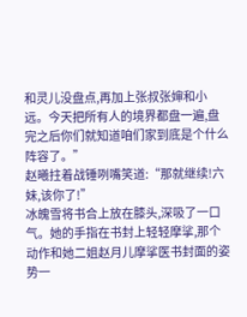和灵儿没盘点,再加上张叔张婶和小远。今天把所有人的境界都盘一遍,盘完之后你们就知道咱们家到底是个什么阵容了。”
赵曦拄着战锤咧嘴笑道:“那就继续!六妹,该你了!”
冰魄雪将书合上放在膝头,深吸了一口气。她的手指在书封上轻轻摩挲,那个动作和她二姐赵月儿摩挲医书封面的姿势一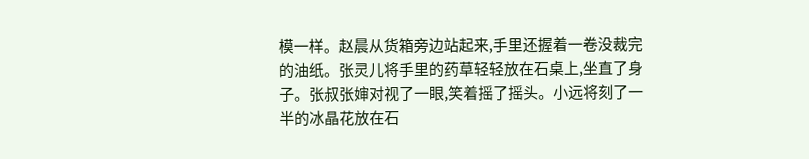模一样。赵晨从货箱旁边站起来,手里还握着一卷没裁完的油纸。张灵儿将手里的药草轻轻放在石桌上,坐直了身子。张叔张婶对视了一眼,笑着摇了摇头。小远将刻了一半的冰晶花放在石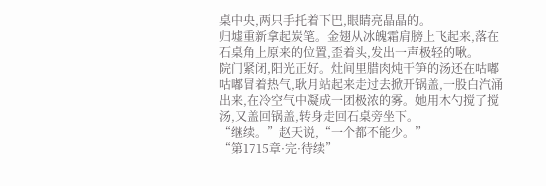桌中央,两只手托着下巴,眼睛亮晶晶的。
归墟重新拿起炭笔。金翅从冰魄霜肩膀上飞起来,落在石桌角上原来的位置,歪着头,发出一声极轻的啾。
院门紧闭,阳光正好。灶间里腊肉炖干笋的汤还在咕嘟咕嘟冒着热气,耿月站起来走过去掀开锅盖,一股白汽涌出来,在冷空气中凝成一团极浓的雾。她用木勺搅了搅汤,又盖回锅盖,转身走回石桌旁坐下。
“继续。”赵天说,“一个都不能少。”
“第1715章·完·待续”